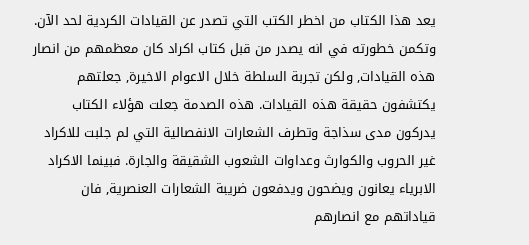يعد هذا الكتاب من اخطر الكتب التي تصدر عن القيادات الكردية لحد الآن. وتكمن خطورته في انه يصدر من قبل كتاب اكراد كان معظمهم من انصار هذه القيادات, ولكن تجربة السلطة خلال الاعوام الاخيرة, جعلتهم يكتشفون حقيقة هذه القيادات. هذه الصدمة جعلت هؤلاء الكتاب يدركون مدى سذاجة وتطرف الشعارات الانفصالية التي لم جلبت للاكراد غير الحروب والكوارث وعداوات الشعوب الشقيقة والجارة. فبينما الاكراد الابرياء يعانون ويضحون ويدفعون ضريبة الشعارات العنصرية, فان قياداتهم مع انصارهم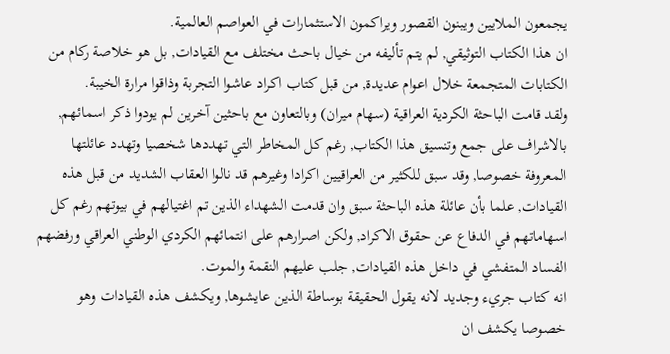يجمعون الملايين ويبنون القصور ويراكمون الاستثمارات في العواصم العالمية.
ان هذا الكتاب التوثيقي, لم يتم تأليفه من خيال باحث مختلف مع القيادات, بل هو خلاصة ركام من الكتابات المتجمعة خلال اعوام عديدة, من قبل كتاب اكراد عاشوا التجربة وذاقوا مرارة الخيبة.
ولقد قامت الباحثة الكردية العراقية (سهام ميران) وبالتعاون مع باحثين آخرين لم يودوا ذكر اسمائهم, بالاشراف على جمع وتنسيق هذا الكتاب, رغم كل المخاطر التي تهددها شخصيا وتهدد عائلتها المعروفة خصوصا, وقد سبق للكثير من العراقيين اكرادا وغيرهم قد نالوا العقاب الشديد من قبل هذه القيادات, علما بأن عائلة هذه الباحثة سبق وان قدمت الشهداء الذين تم اغتيالهم في بيوتهم رغم كل اسهاماتهم في الدفاع عن حقوق الاكراد, ولكن اصرارهم على انتمائهم الكردي الوطني العراقي ورفضهم الفساد المتفشي في داخل هذه القيادات, جلب عليهم النقمة والموت.
انه كتاب جريء وجديد لانه يقول الحقيقة بوساطة الذين عايشوها, ويكشف هذه القيادات وهو خصوصا يكشف ان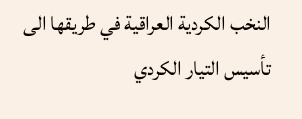النخب الكردية العراقية في طريقها الى تأسيس التيار الكردي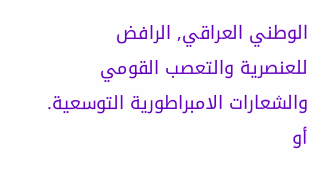الوطني العراقي, الرافض للعنصرية والتعصب القومي والشعارات الامبراطورية التوسعية.
أو